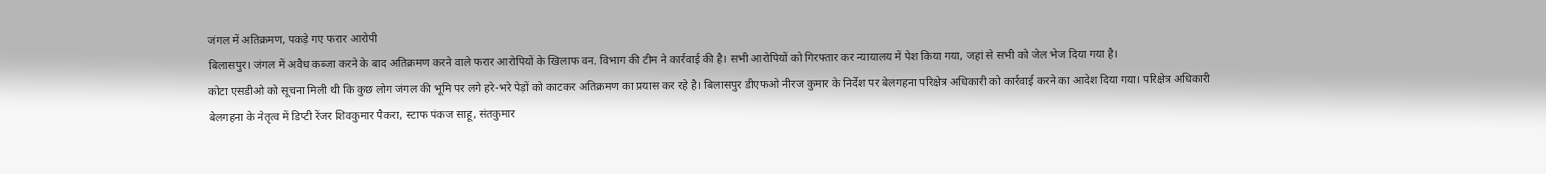जंगल में अतिक्रमण, पकड़े गए फरार आरोपी
बिलासपुर। जंगल में अवैध कब्जा करने के बाद अतिक्रमण करने वाले फरार आरोपियों के खिलाफ वन. विभाग की टीम ने कार्रवाई की है। सभी आरोपियों को गिरफ्तार कर न्यायालय में पेश किया गया, जहां से सभी को जेल भेज दिया गया है।
कोटा एसडीओ को सूचना मिली थी कि कुछ लोग जंगल की भूमि पर लगे हरे-भरे पेड़ों को काटकर अतिक्रमण का प्रयास कर रहे है। बिलासपुर डीएफओ नीरज कुमार के निर्देश पर बेलगहना परिक्षेत्र अधिकारी को कार्रवाई करने का आदेश दिया गया। परिक्षेत्र अधिकारी बेलगहना के नेतृत्व में डिप्टी रेंजर शिवकुमार पैकरा, स्टाफ पंकज साहू, संतकुमार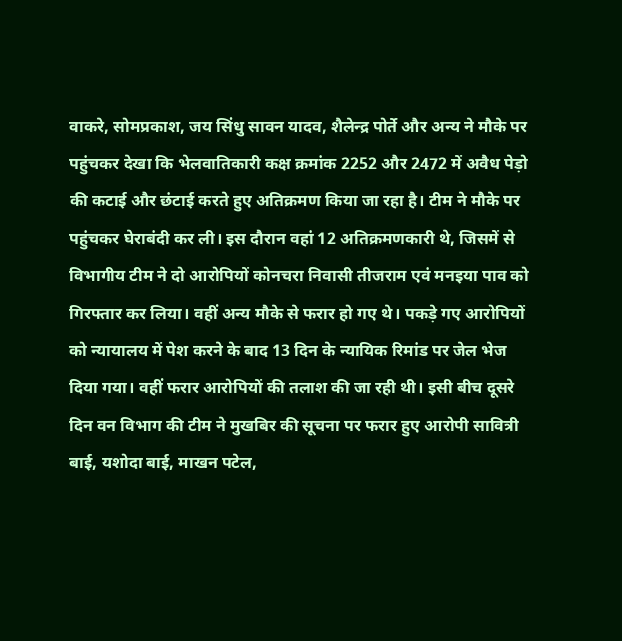वाकरे, सोमप्रकाश, जय सिंधु सावन यादव, शैलेन्द्र पोर्ते और अन्य ने मौके पर पहुंचकर देखा कि भेलवातिकारी कक्ष क्रमांक 2252 और 2472 में अवैध पेड़ो
की कटाई और छंटाई करते हुए अतिक्रमण किया जा रहा है। टीम ने मौके पर पहुंचकर घेराबंदी कर ली। इस दौरान वहां 12 अतिक्रमणकारी थे, जिसमें से विभागीय टीम ने दो आरोपियों कोनचरा निवासी तीजराम एवं मनइया पाव को गिरफ्तार कर लिया। वहीं अन्य मौके से फरार हो गए थे। पकड़े गए आरोपियों को न्यायालय में पेश करने के बाद 13 दिन के न्यायिक रिमांड पर जेल भेज दिया गया। वहीं फरार आरोपियों की तलाश की जा रही थी। इसी बीच दूसरे दिन वन विभाग की टीम ने मुखबिर की सूचना पर फरार हुए आरोपी सावित्री बाई, यशोदा बाई, माखन पटेल,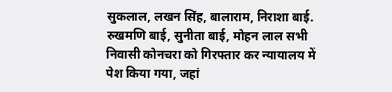सुकलाल, लखन सिंह, बालाराम, निराशा बाई. रुखमणि बाई, सुनीता बाई, मोहन लाल सभी निवासी कोनचरा को गिरफ्तार कर न्यायालय में पेश किया गया, जहां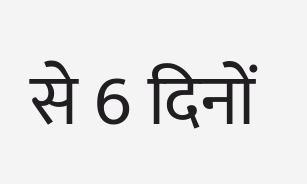से 6 दिनों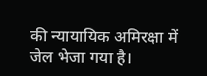की न्यायायिक अमिरक्षा में जेल भेजा गया है।